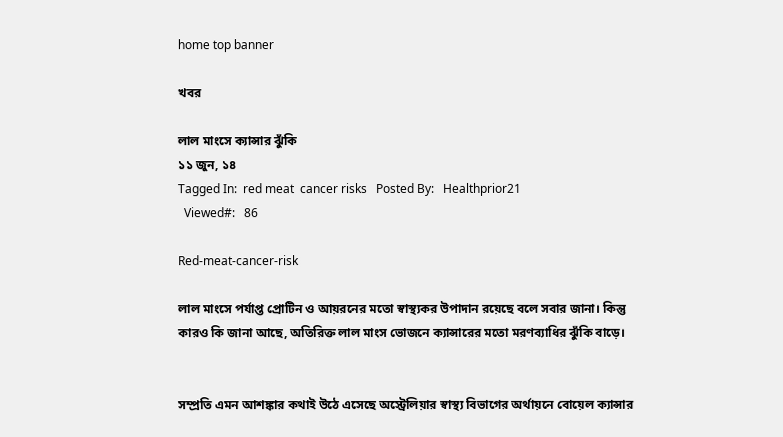home top banner

খবর

লাল মাংসে ক্যান্সার ঝুঁকি
১১ জুন, ১৪
Tagged In:  red meat  cancer risks   Posted By:   Healthprior21
  Viewed#:   86

Red-meat-cancer-risk

লাল মাংসে পর্যাপ্ত প্রোটিন ও আয়রনের মতো স্বাস্থ্যকর উপাদান রয়েছে বলে সবার জানা। কিন্তু কারও কি জানা আছে, অতিরিক্ত লাল মাংস ভোজনে ক্যান্সারের মতো মরণব্যাধির ঝুঁকি বাড়ে।


সম্প্রতি এমন আশঙ্কার কথাই উঠে এসেছে অস্ট্রেলিয়ার স্বাস্থ্য বিভাগের অর্থায়নে বোয়েল ক্যান্সার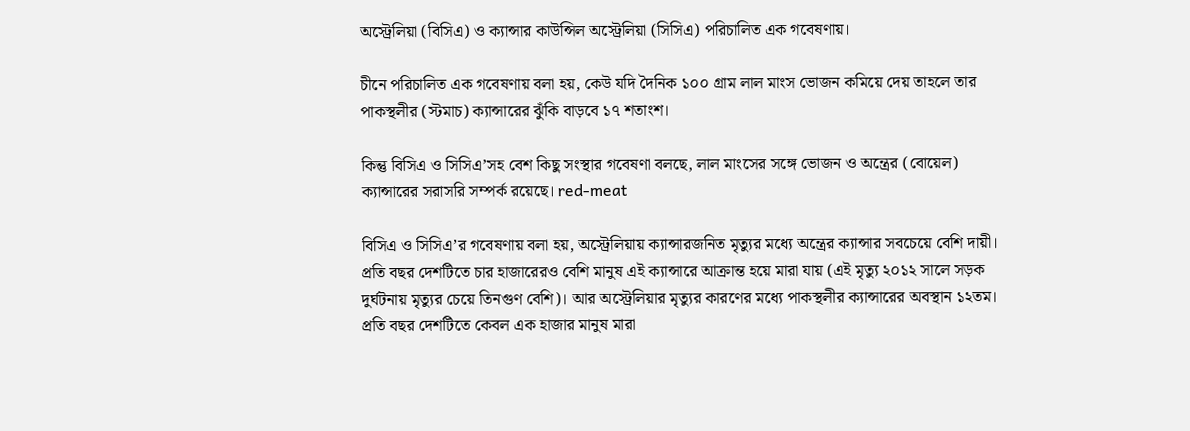অস্ট্রেলিয়া (বিসিএ) ও ক্যান্সার কাউন্সিল অস্ট্রেলিয়া (সিসিএ) পরিচালিত এক গবেষণায়।

চীনে পরিচালিত এক গবেষণায় বলা হয়, কেউ যদি দৈনিক ১০০ গ্রাম লাল মাংস ভোজন কমিয়ে দেয় তাহলে তার পাকস্থলীর (স্টমাচ) ক্যান্সারের ঝুঁকি বাড়বে ১৭ শতাংশ।

কিন্তু বিসিএ ও সিসিএ’সহ বেশ কিছু সংস্থার গবেষণা বলছে, লাল মাংসের সঙ্গে ভোজন ও অন্ত্রের (বোয়েল) ক্যান্সারের সরাসরি সম্পর্ক রয়েছে। red-meat

বিসিএ ও সিসিএ’র গবেষণায় বলা হয়, অস্ট্রেলিয়ায় ক্যান্সারজনিত মৃত্যুর মধ্যে অন্ত্রের ক্যান্সার সবচেয়ে বেশি দায়ী। প্রতি বছর দেশটিতে চার হাজারেরও বেশি মানুষ এই ক্যান্সারে আক্রান্ত হয়ে মারা যায় (এই মৃত্যু ২০১২ সালে সড়ক দুর্ঘটনায় মৃত্যুর চেয়ে তিনগুণ বেশি)। আর অস্ট্রেলিয়ার মৃত্যুর কারণের মধ্যে পাকস্থলীর ক্যান্সারের অবস্থান ১২তম। প্রতি বছর দেশটিতে কেবল এক হাজার মানুষ মারা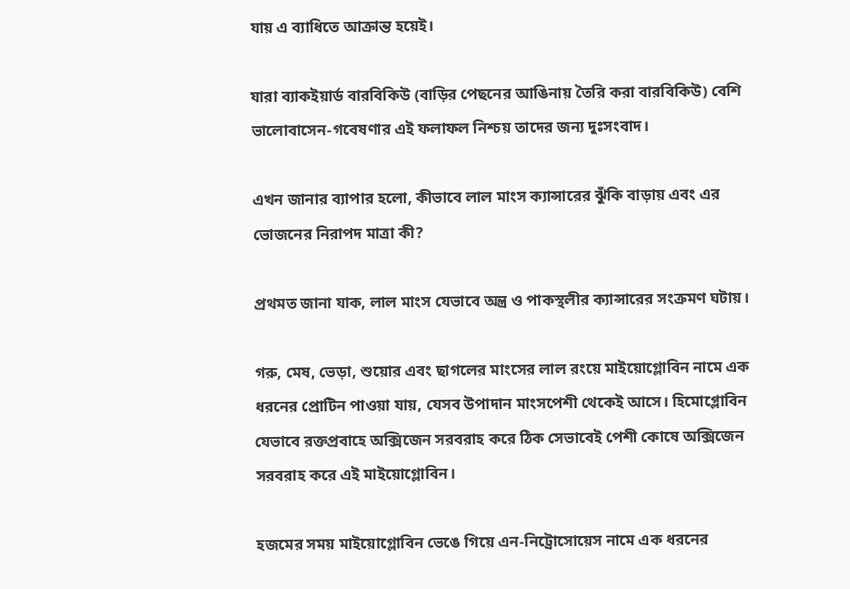যায় এ ব্যাধিতে আক্রান্ত হয়েই।

যারা ব্যাকইয়ার্ড বারবিকিউ (বাড়ির পেছনের আঙিনায় তৈরি করা বারবিকিউ) বেশি ভালোবাসেন-গবেষণার এই ফলাফল নিশ্চয় তাদের জন্য দুঃসংবাদ।

এখন জানার ব্যাপার হলো, কীভাবে লাল মাংস ক্যান্সারের ঝুঁকি বাড়ায় এবং এর ভোজনের নিরাপদ মাত্রা কী?

প্রথমত জানা যাক, লাল মাংস যেভাবে অন্ত্র ও পাকস্থলীর ক্যান্সারের সংক্রমণ ঘটায়।

গরু, মেষ, ভেড়া, শুয়োর এবং ছাগলের মাংসের লাল রংয়ে মাইয়োগ্লোবিন নামে এক ধরনের প্রোটিন পাওয়া যায়, যেসব উপাদান মাংসপেশী থেকেই আসে। হিমোগ্লোবিন যেভাবে রক্তপ্রবাহে অক্সিজেন সরবরাহ করে ঠিক সেভাবেই পেশী কোষে অক্সিজেন সরবরাহ করে এই মাইয়োগ্লোবিন।

হজমের সময় মাইয়োগ্লোবিন ভেঙে গিয়ে এন-নিট্রোসোয়েস নামে এক ধরনের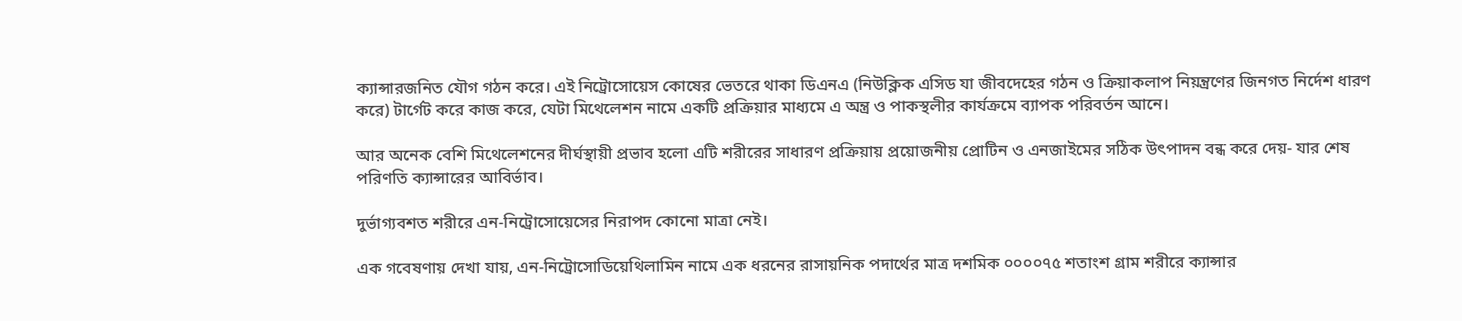ক্যান্সারজনিত যৌগ গঠন করে। এই নিট্রোসোয়েস কোষের ভেতরে থাকা ডিএনএ (নিউক্লিক এসিড যা জীবদেহের গঠন ও ক্রিয়াকলাপ নিয়ন্ত্রণের জিনগত নির্দেশ ধারণ করে) টার্গেট করে কাজ করে, যেটা মিথেলেশন নামে একটি প্রক্রিয়ার মাধ্যমে এ অন্ত্র ও পাকস্থলীর কার্যক্রমে ব্যাপক পরিবর্তন আনে।

আর অনেক বেশি মিথেলেশনের দীর্ঘস্থায়ী প্রভাব হলো এটি শরীরের সাধারণ প্রক্রিয়ায় প্রয়োজনীয় প্রোটিন ও এনজাইমের সঠিক উৎপাদন বন্ধ করে দেয়- যার শেষ পরিণতি ক্যান্সারের আবির্ভাব।

দুর্ভাগ্যবশত শরীরে এন-নিট্রোসোয়েসের নিরাপদ কোনো মাত্রা নেই।

এক গবেষণায় দেখা যায়, এন-নিট্রোসোডিয়েথিলামিন নামে এক ধরনের রাসায়নিক পদার্থের মাত্র দশমিক ০০০০৭৫ শতাংশ গ্রাম শরীরে ক্যান্সার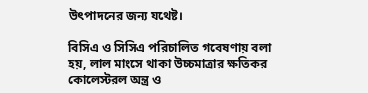উৎপাদনের জন্য যথেষ্ট।

বিসিএ ও সিসিএ পরিচালিত গবেষণায় বলা হয়, লাল মাংসে থাকা উচ্চমাত্রার ক্ষতিকর কোলেস্টরল অন্ত্র ও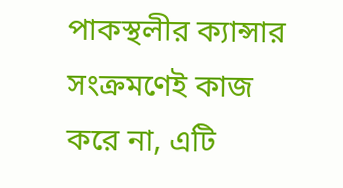পাকস্থলীর ক্যান্সার সংক্রমণেই কাজ করে না, এটি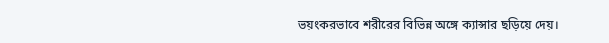ভয়ংকরভাবে শরীরের বিভিন্ন অঙ্গে ক্যান্সার ছড়িয়ে দেয়।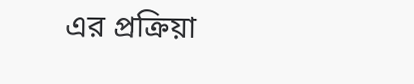এর প্রক্রিয়া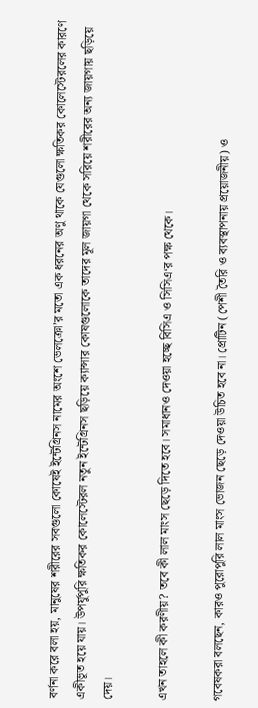বর্ণনা করে বলা হয়, মানুষের শরীরের সবগুলো কোষেই ইন্টেগ্রিনস নামের অংশে ভেলক্রো’র মতো এক ধরনের অণু থাকে যেগুলো ক্ষতিকর কোলেস্টেরলের কারণে একীভূত হয়ে যায়। উপর্যুপুরি ক্ষতিকর কোলেস্টেরল নতুন ইন্টেগ্রিনস ছড়িয়ে ক্যান্সার কোষগুলোকে তাদের মূল জায়গা থেকে সরিয়ে শরীরের অন্য জায়গায় ছড়িয়ে দেয়।

এখন তাহলে কী করণীয়? তবে কী লাল মাংস ছেড়ে দিতে হবে। সমাধানও দেওয়া হচ্ছে বিসিএ ও সিসিএ‘র পক্ষ থেকে।

গবেষকরা বলছেন, কারও পুরোপুরি লাল মাংস ভোজন ছেড়ে দেওয়া উচিত হবে না। প্রোটিন (পেশী তৈরি ও ব্যবস্থাপনায় প্রয়োজনীয়) ও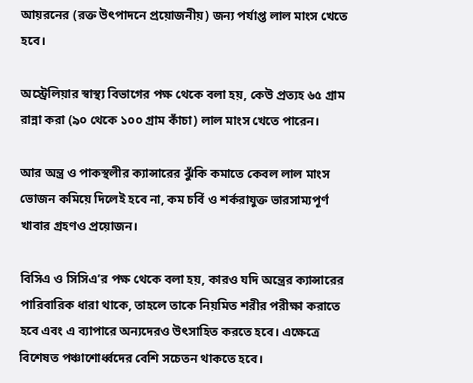আয়রনের (রক্ত উৎপাদনে প্রয়োজনীয়) জন্য পর্যাপ্ত লাল মাংস খেতে হবে।

অস্ট্রেলিয়ার স্বাস্থ্য বিভাগের পক্ষ থেকে বলা হয়, কেউ প্রত্যহ ৬৫ গ্রাম রান্না করা (৯০ থেকে ১০০ গ্রাম কাঁচা) লাল মাংস খেতে পারেন।

আর অন্ত্র ও পাকস্থলীর ক্যান্সারের ঝুঁকি কমাতে কেবল লাল মাংস ভোজন কমিয়ে দিলেই হবে না, কম চর্বি ও শর্করাযুক্ত ভারসাম্যপূর্ণ খাবার গ্রহণও প্রয়োজন।

বিসিএ ও সিসিএ’র পক্ষ থেকে বলা হয়, কারও যদি অন্ত্রের ক্যান্সারের পারিবারিক ধারা থাকে, তাহলে তাকে নিয়মিত শরীর পরীক্ষা করাতে হবে এবং এ ব্যাপারে অন্যদেরও উৎসাহিত করতে হবে। এক্ষেত্রে বিশেষত পঞ্চাশোর্ধ্বদের বেশি সচেতন থাকতে হবে।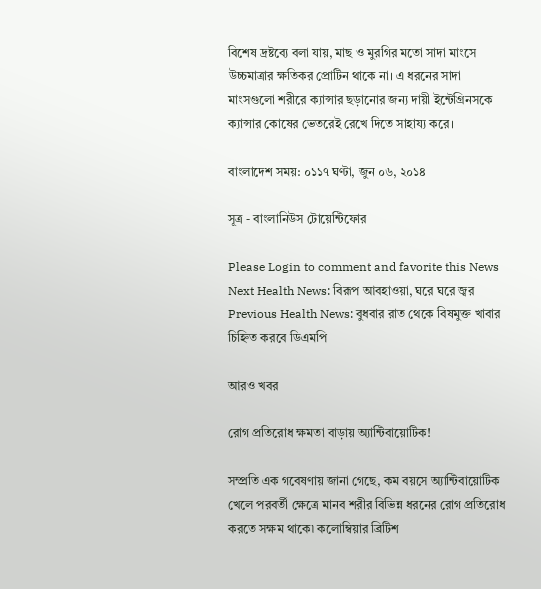বিশেষ দ্রষ্টব্যে বলা যায়, মাছ ও মুরগির মতো সাদা মাংসে উচ্চমাত্রার ক্ষতিকর প্রোটিন থাকে না। এ ধরনের সাদা মাংসগুলো শরীরে ক্যান্সার ছড়ানোর জন্য দায়ী ইন্টেগ্রিনসকে ক্যান্সার কোষের ভেতরেই রেখে দিতে সাহায্য করে।

বাংলাদেশ সময়: ০১১৭ ঘণ্টা, জুন ০৬, ২০১৪

সূত্র - বাংলানিউস টোয়েন্টিফোর

Please Login to comment and favorite this News
Next Health News: বিরূপ আবহাওয়া, ঘরে ঘরে জ্বর
Previous Health News: বুধবার রাত থেকে বিষমুক্ত খাবার চিহ্নিত করবে ডিএমপি

আরও খবর

রোগ প্রতিরোধ ক্ষমতা বাড়ায় অ্যান্টিবায়োটিক!

সম্প্রতি এক গবেষণায় জানা গেছে, কম বয়সে অ্যান্টিবায়োটিক খেলে পরবর্তী ক্ষেত্রে মানব শরীর বিভিন্ন ধরনের রোগ প্রতিরোধ করতে সক্ষম থাকে৷ কলোম্বিয়ার ব্রিটিশ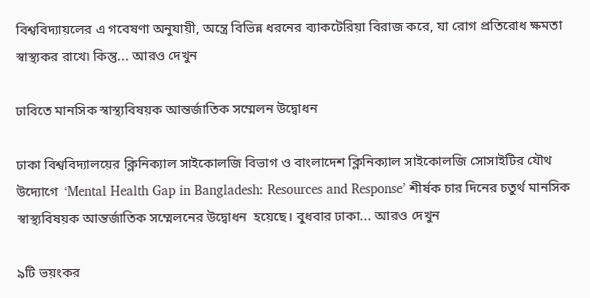বিশ্ববিদ্যায়লের এ গবেষণা অনুযায়ী, অন্ত্রে বিভিন্ন ধরনের ব্যাকটেরিয়া বিরাজ করে, যা রোগ প্রতিরোধ ক্ষমতা স্বাস্থ্যকর রাখে৷ কিন্তু... আরও দেখুন

ঢাবিতে মানসিক স্বাস্থ্যবিষয়ক আন্তর্জাতিক সম্মেলন উদ্বোধন

ঢাকা বিশ্ববিদ্যালয়ের ক্লিনিক্যাল সাইকোলজি বিভাগ ও বাংলাদেশ ক্লিনিক্যাল সাইকোলজি সোসাইটির যৌথ উদ্যোগে  ‘Mental Health Gap in Bangladesh: Resources and Response’ শীর্ষক চার দিনের চতুর্থ মানসিক স্বাস্থ্যবিষয়ক আন্তর্জাতিক সম্মেলনের উদ্বোধন  হয়েছে। বুধবার ঢাকা... আরও দেখুন

৯টি ভয়ংকর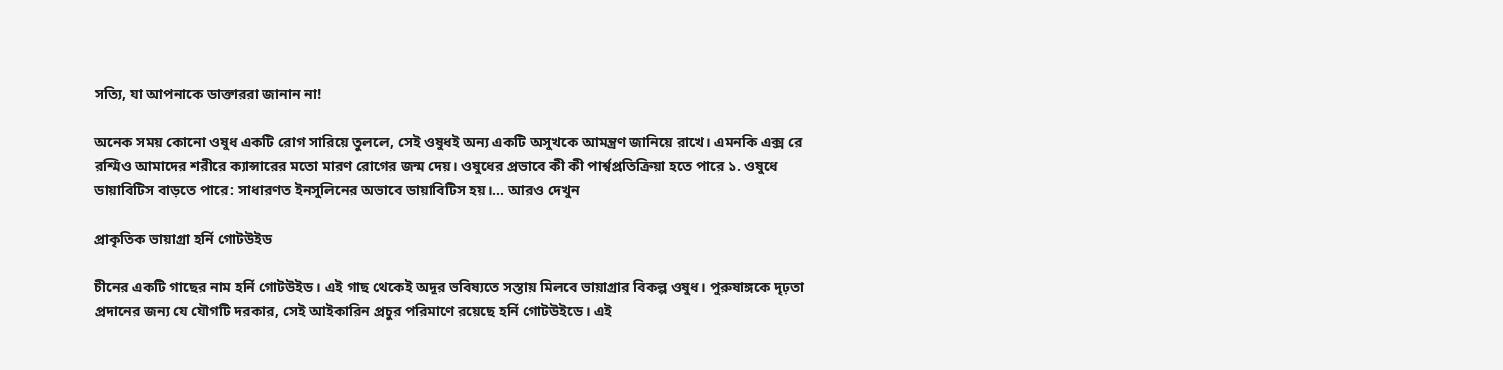সত্যি, যা আপনাকে ডাক্তাররা জানান না!

অনেক সময় কোনো ওষুধ একটি রোগ সারিয়ে তুললে, সেই ওষুধই অন্য একটি অসুখকে আমন্ত্রণ জানিয়ে রাখে। এমনকি এক্স রে রশ্মিও আমাদের শরীরে ক্যান্সারের মতো মারণ রোগের জন্ম দেয়। ওষুধের প্রভাবে কী কী পার্শ্বপ্রতিক্রিয়া হতে পারে ১. ওষুধে ডায়াবিটিস বাড়তে পারে: সাধারণত ইনসুলিনের অভাবে ডায়াবিটিস হয়।... আরও দেখুন

প্রাকৃতিক ভায়াগ্রা হর্নি গোটউইড

চীনের একটি গাছের নাম হর্নি গোটউইড। এই গাছ থেকেই অদূর ভবিষ্যতে সস্তায় মিলবে ভায়াগ্রার বিকল্প ওষুধ। পুরুষাঙ্গকে দৃঢ়তা প্রদানের জন্য যে যৌগটি দরকার, সেই আইকারিন প্রচুর পরিমাণে রয়েছে হর্নি গোটউইডে। এই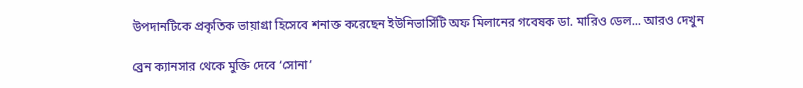উপদানটিকে প্রকৃতিক ভায়াগ্রা হিসেবে শনাক্ত করেছেন ইউনিভার্সিটি অফ মিলানের গবেষক ডা. মারিও ডেল... আরও দেখুন

ব্রেন ক্যানসার থেকে মুক্তি দেবে ‘সোনা’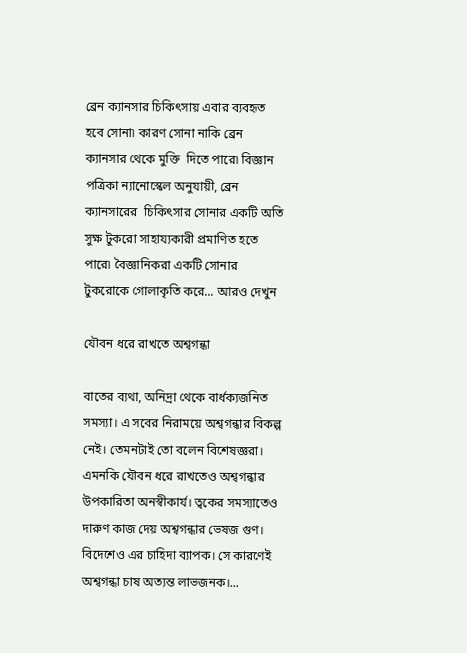ব্রেন ক্যানসার চিকিৎসায় এবার ব্যবহৃত হবে সোনা৷ কারণ সোনা নাকি ব্রেন ক্যানসার থেকে মুক্তি  দিতে পারে৷ বিজ্ঞান পত্রিকা ন্যানোস্কেল অনুযায়ী, ব্রেন ক্যানসারের  চিকিৎসার সোনার একটি অতি সুক্ষ টুকরো সাহায্যকারী প্রমাণিত হতে পারে৷ বৈজ্ঞানিকরা একটি সোনার টুকরোকে গোলাকৃতি করে... আরও দেখুন

যৌবন ধরে রাখতে অশ্বগন্ধা

বাতের ব্যথা, অনিদ্রা থেকে বার্ধক্যজনিত সমস্যা। এ সবের নিরাময়ে অশ্বগন্ধার বিকল্প নেই। তেমনটাই তো বলেন বিশেষজ্ঞরা। এমনকি যৌবন ধরে রাখতেও অশ্বগন্ধার উপকারিতা অনস্বীকার্য। ত্বকের সমস্যাতেও দারুণ কাজ দেয় অশ্বগন্ধার ভেষজ গুণ। বিদেশেও এর চাহিদা ব্যাপক। সে কারণেই অশ্বগন্ধা চাষ অত্যন্ত লাভজনক।...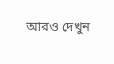আরও দেখুন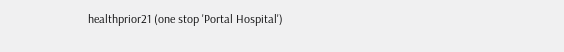healthprior21 (one stop 'Portal Hospital')